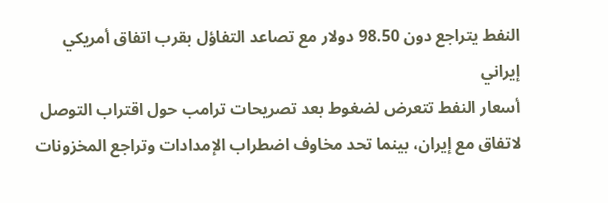النفط يتراجع دون 98.50 دولار مع تصاعد التفاؤل بقرب اتفاق أمريكي إيراني
أسعار النفط تتعرض لضغوط بعد تصريحات ترامب حول اقتراب التوصل لاتفاق مع إيران، بينما تحد مخاوف اضطراب الإمدادات وتراجع المخزونات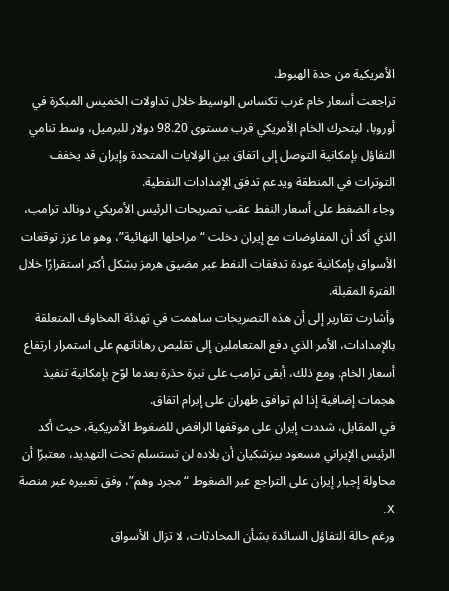الأمريكية من حدة الهبوط.
تراجعت أسعار خام غرب تكساس الوسيط خلال تداولات الخميس المبكرة في أوروبا، ليتحرك الخام الأمريكي قرب مستوى 98.20 دولار للبرميل، وسط تنامي التفاؤل بإمكانية التوصل إلى اتفاق بين الولايات المتحدة وإيران قد يخفف التوترات في المنطقة ويدعم تدفق الإمدادات النفطية.
وجاء الضغط على أسعار النفط عقب تصريحات الرئيس الأمريكي دونالد ترامب، الذي أكد أن المفاوضات مع إيران دخلت “مراحلها النهائية”، وهو ما عزز توقعات الأسواق بإمكانية عودة تدفقات النفط عبر مضيق هرمز بشكل أكثر استقرارًا خلال الفترة المقبلة.
وأشارت تقارير إلى أن هذه التصريحات ساهمت في تهدئة المخاوف المتعلقة بالإمدادات، الأمر الذي دفع المتعاملين إلى تقليص رهاناتهم على استمرار ارتفاع أسعار الخام. ومع ذلك، أبقى ترامب على نبرة حذرة بعدما لوّح بإمكانية تنفيذ هجمات إضافية إذا لم توافق طهران على إبرام اتفاق.
في المقابل، شددت إيران على موقفها الرافض للضغوط الأمريكية، حيث أكد الرئيس الإيراني مسعود بيزشكيان أن بلاده لن تستسلم تحت التهديد، معتبرًا أن محاولة إجبار إيران على التراجع عبر الضغوط “مجرد وهم”، وفق تعبيره عبر منصة X.
ورغم حالة التفاؤل السائدة بشأن المحادثات، لا تزال الأسواق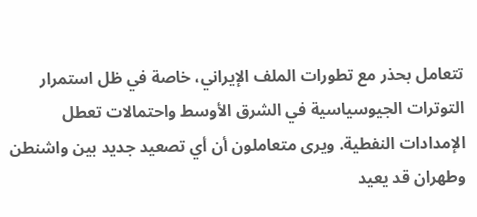تتعامل بحذر مع تطورات الملف الإيراني، خاصة في ظل استمرار التوترات الجيوسياسية في الشرق الأوسط واحتمالات تعطل الإمدادات النفطية. ويرى متعاملون أن أي تصعيد جديد بين واشنطن وطهران قد يعيد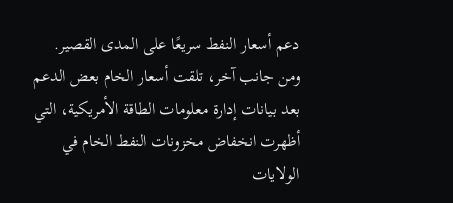دعم أسعار النفط سريعًا على المدى القصير.
ومن جانب آخر، تلقت أسعار الخام بعض الدعم بعد بيانات إدارة معلومات الطاقة الأمريكية، التي أظهرت انخفاض مخزونات النفط الخام في الولايات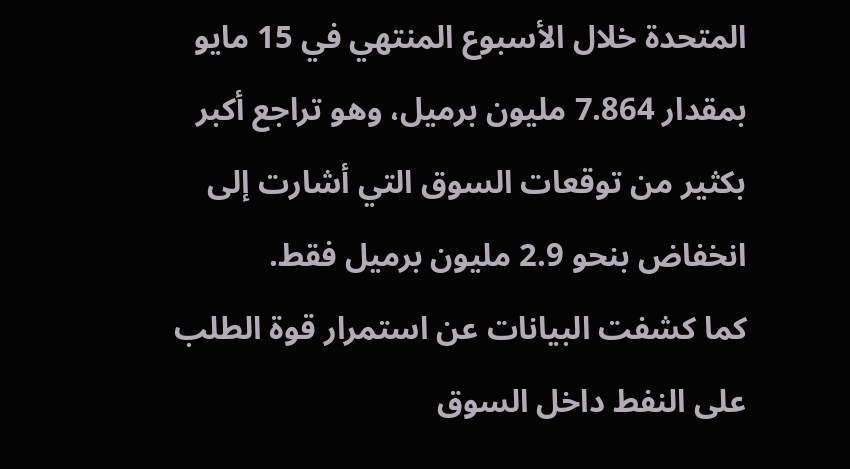المتحدة خلال الأسبوع المنتهي في 15 مايو بمقدار 7.864 مليون برميل، وهو تراجع أكبر بكثير من توقعات السوق التي أشارت إلى انخفاض بنحو 2.9 مليون برميل فقط.
كما كشفت البيانات عن استمرار قوة الطلب على النفط داخل السوق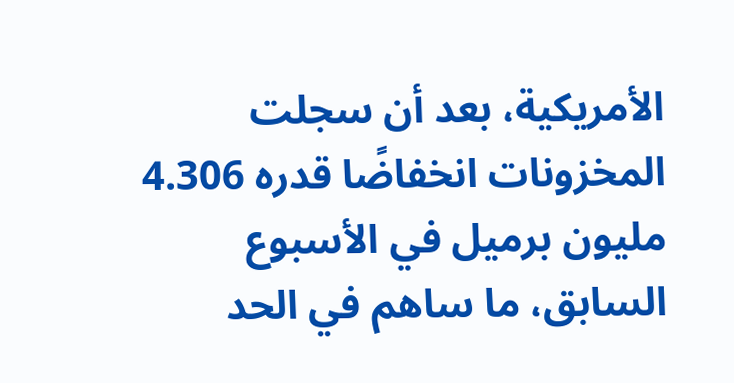الأمريكية، بعد أن سجلت المخزونات انخفاضًا قدره 4.306 مليون برميل في الأسبوع السابق، ما ساهم في الحد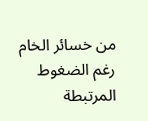من خسائر الخام رغم الضغوط المرتبطة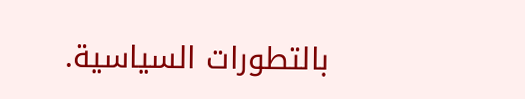بالتطورات السياسية.